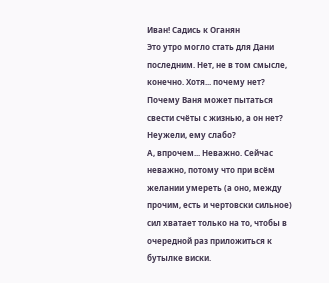Иван! Садись к Оганян
Это утро могло стать для Дани последним. Нет, не в том смысле, конечно. Хотя... почему нет? Почему Ваня может пытаться свести счёты с жизнью, а он нет? Неужели, ему слабо?
А, впрочем... Неважно. Сейчас неважно, потому что при всём желании умереть (а оно, между прочим, есть и чертовски сильное) сил хватает только на то, чтобы в очередной раз приложиться к бутылке виски.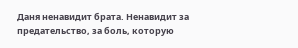Даня ненавидит брата. Ненавидит за предательство, за боль, которую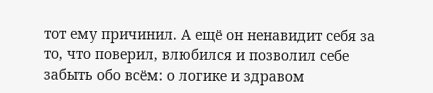тот ему причинил. А ещё он ненавидит себя за то, что поверил, влюбился и позволил себе забыть обо всём: о логике и здравом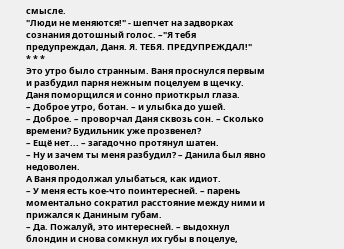смысле.
"Люди не меняются!" - шепчет на задворках сознания дотошный голос. –"Я тебя предупреждал, Даня. Я. ТЕБЯ. ПРЕДУПРЕЖДАЛ!"
* * *
Это утро было странным. Ваня проснулся первым и разбудил парня нежным поцелуем в щечку. Даня поморщился и сонно приоткрыл глаза.
– Доброе утро, ботан. – и улыбка до ушей.
– Доброе. – проворчал Даня сквозь сон. – Сколько времени? Будильник уже прозвенел?
– Ещё нет... – загадочно протянул шатен.
– Ну и зачем ты меня разбудил? – Данила был явно недоволен.
А Ваня продолжал улыбаться, как идиот.
– У меня есть кое-что поинтересней. – парень моментально сократил расстояние между ними и прижался к Даниным губам.
– Да. Пожалуй, это интересней. – выдохнул блондин и снова сомкнул их губы в поцелуе,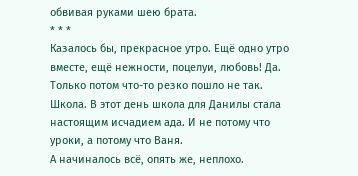обвивая руками шею брата.
* * *
Казалось бы, прекрасное утро. Ещё одно утро вместе, ещё нежности, поцелуи, любовь! Да. Только потом что-то резко пошло не так.
Школа. В этот день школа для Данилы стала настоящим исчадием ада. И не потому что уроки, а потому что Ваня.
А начиналось всё, опять же, неплохо.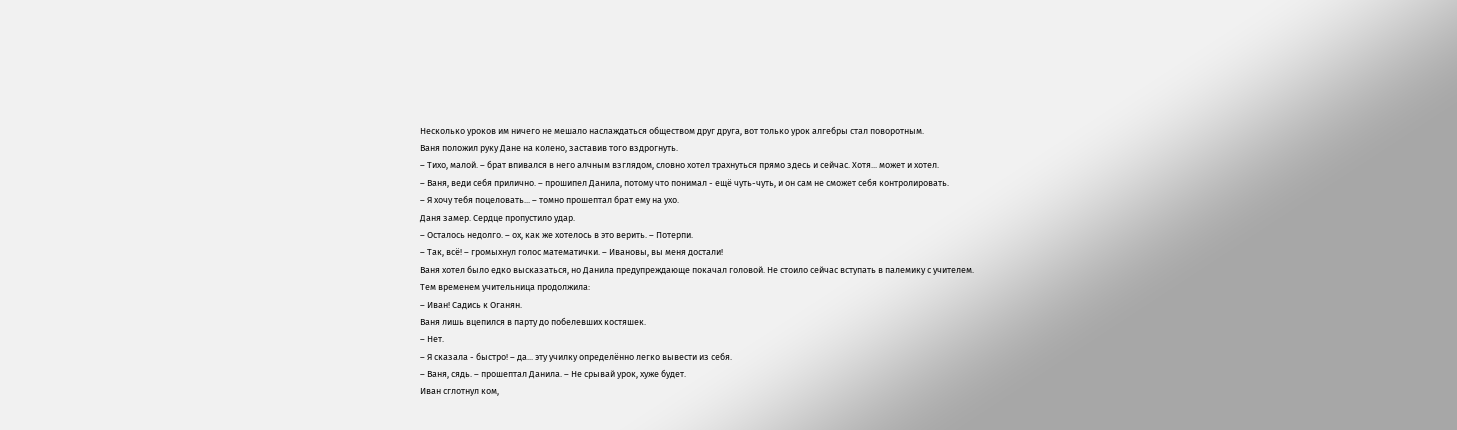Несколько уроков им ничего не мешало наслаждаться обществом друг друга, вот только урок алгебры стал поворотным.
Ваня положил руку Дане на колено, заставив того вздрогнуть.
– Тихо, малой. – брат впивался в него алчным взглядом, словно хотел трахнуться прямо здесь и сейчас. Хотя... может и хотел.
– Ваня, веди себя прилично. – прошипел Данила, потому что понимал - ещё чуть-чуть, и он сам не сможет себя контролировать.
– Я хочу тебя поцеловать... – томно прошептал брат ему на ухо.
Даня замер. Сердце пропустило удар.
– Осталось недолго. – ох, как же хотелось в это верить. – Потерпи.
– Так, всё! – громыхнул голос математички. – Ивановы, вы меня достали!
Ваня хотел было едко высказаться, но Данила предупреждающе покачал головой. Не стоило сейчас вступать в палемику с учителем.
Тем временем учительница продолжила:
– Иван! Садись к Оганян.
Ваня лишь вцепился в парту до побелевших костяшек.
– Нет.
– Я сказала - быстро! – да... эту училку определённо легко вывести из себя.
– Ваня, сядь. – прошептал Данила. – Не срывай урок, хуже будет.
Иван сглотнул ком,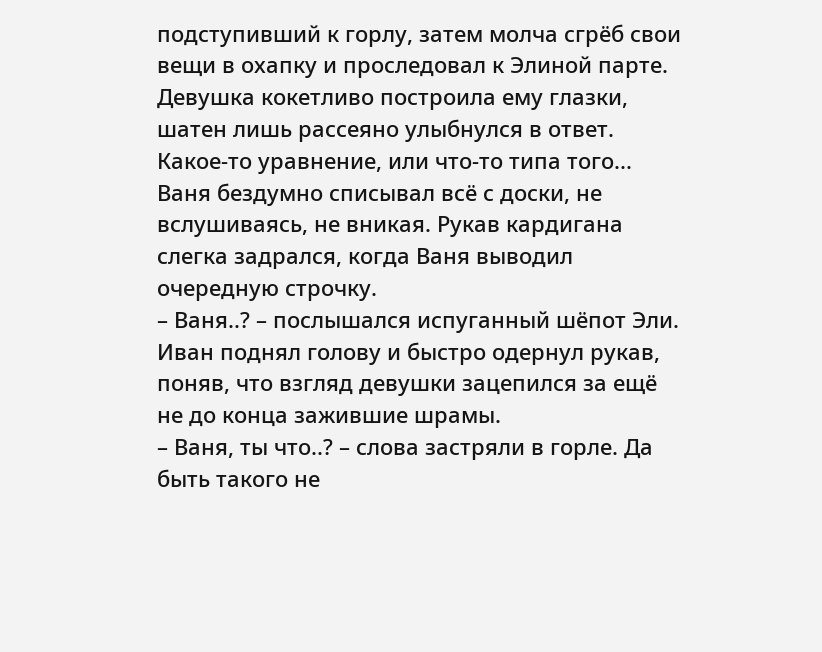подступивший к горлу, затем молча сгрёб свои вещи в охапку и проследовал к Элиной парте. Девушка кокетливо построила ему глазки, шатен лишь рассеяно улыбнулся в ответ.
Какое-то уравнение, или что-то типа того... Ваня бездумно списывал всё с доски, не вслушиваясь, не вникая. Рукав кардигана слегка задрался, когда Ваня выводил очередную строчку.
– Ваня..? – послышался испуганный шёпот Эли.
Иван поднял голову и быстро одернул рукав, поняв, что взгляд девушки зацепился за ещё не до конца зажившие шрамы.
– Ваня, ты что..? – слова застряли в горле. Да быть такого не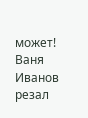может! Ваня Иванов резал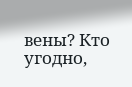вены? Кто угодно,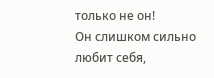только не он!
Он слишком сильно любит себя,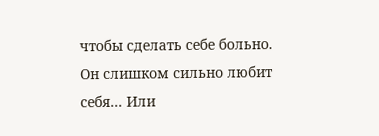чтобы сделать себе больно. Он слишком сильно любит себя... Или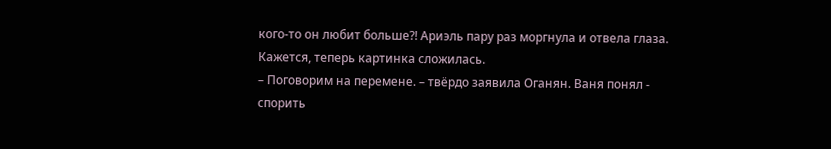кого-то он любит больше?! Ариэль пару раз моргнула и отвела глаза. Кажется, теперь картинка сложилась.
– Поговорим на перемене. – твёрдо заявила Оганян. Ваня понял - спорить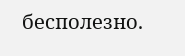бесполезно.